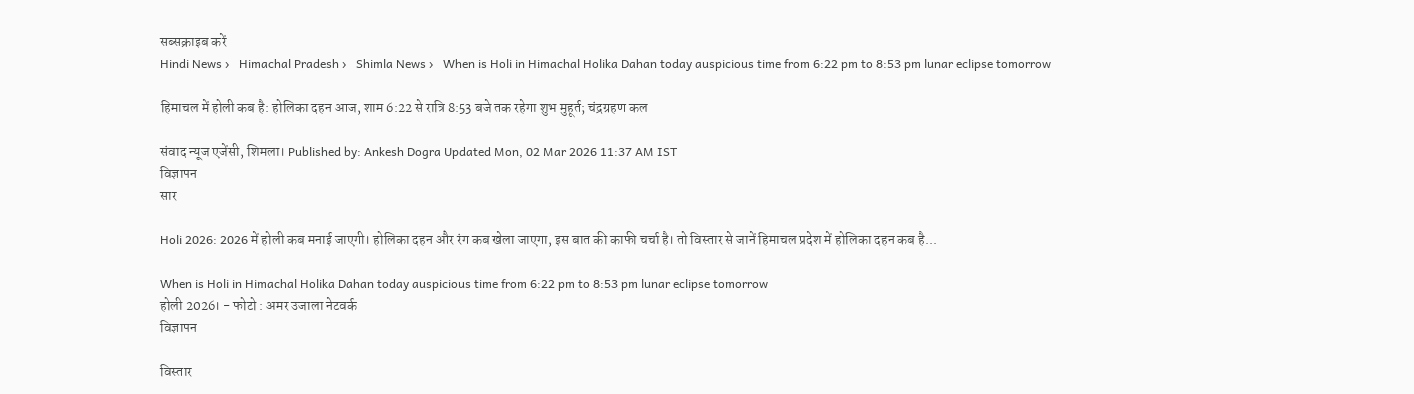सब्सक्राइब करें
Hindi News ›   Himachal Pradesh ›   Shimla News ›   When is Holi in Himachal Holika Dahan today auspicious time from 6:22 pm to 8:53 pm lunar eclipse tomorrow

हिमाचल में होली कब है: होलिका दहन आज, शाम 6:22 से रात्रि 8:53 बजे तक रहेगा शुभ मुहूर्त; चंद्रग्रहण कल

संवाद न्यूज एजेंसी, शिमला। Published by: Ankesh Dogra Updated Mon, 02 Mar 2026 11:37 AM IST
विज्ञापन
सार

Holi 2026: 2026 में होली कब मनाई जाएगी। होलिका दहन और रंग कब खेला जाएगा, इस बात की काफी चर्चा है। तो विस्तार से जानें हिमाचल प्रदेश में होलिका दहन कब है...

When is Holi in Himachal Holika Dahan today auspicious time from 6:22 pm to 8:53 pm lunar eclipse tomorrow
होली 2026। - फोटो : अमर उजाला नेटवर्क
विज्ञापन

विस्तार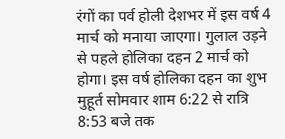रंगों का पर्व होली देशभर में इस वर्ष 4 मार्च को मनाया जाएगा। गुलाल उड़ने से पहले होलिका दहन 2 मार्च को होगा। इस वर्ष होलिका दहन का शुभ मुहूर्त सोमवार शाम 6:22 से रात्रि 8:53 बजे तक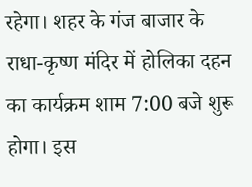रहेगा। शहर के गंज बाजार के राधा-कृष्ण मंदिर में होलिका दहन का कार्यक्रम शाम 7:00 बजे शुरू होगा। इस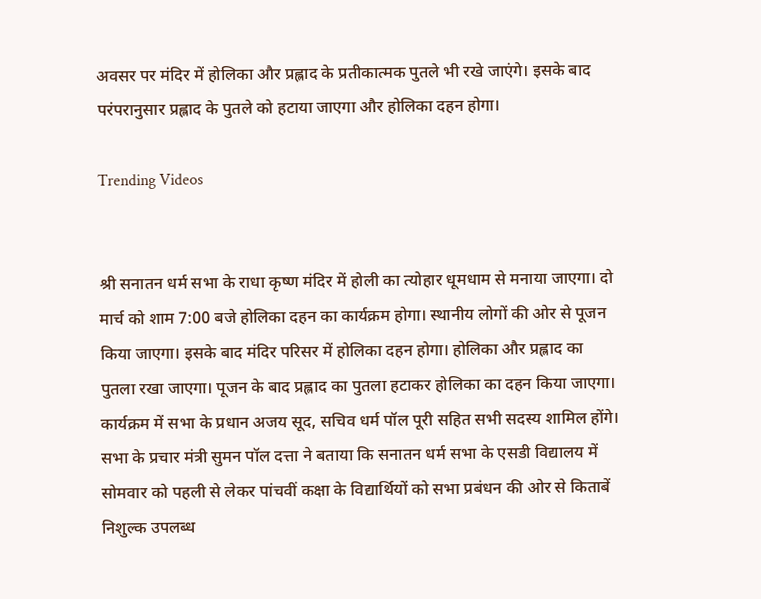अवसर पर मंदिर में होलिका और प्रह्लाद के प्रतीकात्मक पुतले भी रखे जाएंगे। इसके बाद परंपरानुसार प्रह्लाद के पुतले को हटाया जाएगा और होलिका दहन होगा।

Trending Videos


श्री सनातन धर्म सभा के राधा कृष्ण मंदिर में होली का त्योहार धूमधाम से मनाया जाएगा। दो मार्च को शाम 7:00 बजे होलिका दहन का कार्यक्रम होगा। स्थानीय लोगों की ओर से पूजन किया जाएगा। इसके बाद मंदिर परिसर में होलिका दहन होगा। होलिका और प्रह्लाद का पुतला रखा जाएगा। पूजन के बाद प्रह्लाद का पुतला हटाकर होलिका का दहन किया जाएगा।  कार्यक्रम में सभा के प्रधान अजय सूद, सचिव धर्म पॉल पूरी सहित सभी सदस्य शामिल होंगे। सभा के प्रचार मंत्री सुमन पॉल दत्ता ने बताया कि सनातन धर्म सभा के एसडी विद्यालय में सोमवार को पहली से लेकर पांचवीं कक्षा के विद्यार्थियों को सभा प्रबंधन की ओर से किताबें निशुल्क उपलब्ध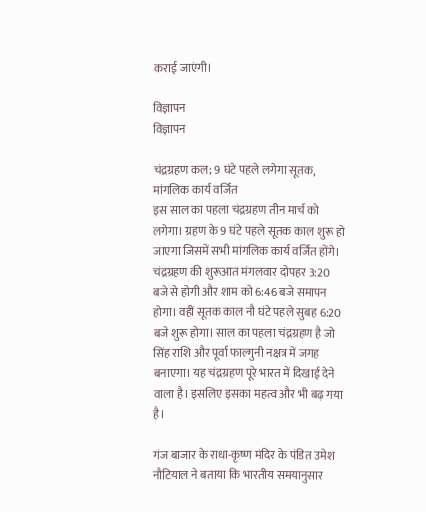कराई जाएंगी।

विज्ञापन
विज्ञापन

चंद्रग्रहण कल; 9 घंटे पहले लगेगा सूतक, मांगलिक कार्य वर्जित
इस साल का पहला चंद्रग्रहण तीन मार्च को लगेगा। ग्रहण के 9 घंटे पहले सूतक काल शुरू हो जाएगा जिसमें सभी मांगलिक कार्य वर्जित होंगे। चंद्रग्रहण की शुरूआत मंगलवार दोपहर 3:20 बजे से होगी और शाम को 6:46 बजे समापन होगा। वहीं सूतक काल नौ घंटे पहले सुबह 6:20 बजे शुरू होगा। साल का पहला चंद्रग्रहण है जो सिंह राशि और पूर्वा फाल्गुनी नक्षत्र में जगह बनाएगा। यह चंद्रग्रहण पूरे भारत में दिखाई देने वाला है। इसलिए इसका महत्व और भी बढ़ गया है।

गंज बाजार के राधा-कृष्ण मंदिर के पंडित उमेश नौटियाल ने बताया कि भारतीय समयानुसार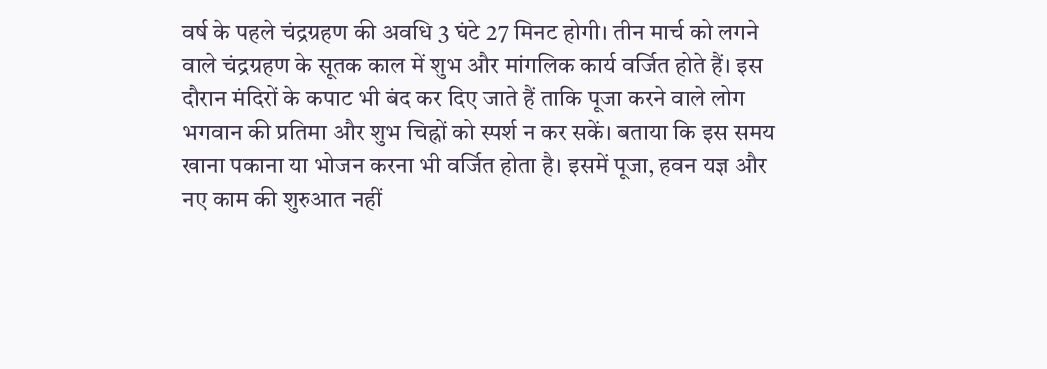वर्ष के पहले चंद्रग्रहण की अवधि 3 घंटे 27 मिनट होगी। तीन मार्च को लगने वाले चंद्रग्रहण के सूतक काल में शुभ और मांगलिक कार्य वर्जित होते हैं। इस दौरान मंदिरों के कपाट भी बंद कर दिए जाते हैं ताकि पूजा करने वाले लोग भगवान की प्रतिमा और शुभ चिह्नों को स्पर्श न कर सकें। बताया कि इस समय खाना पकाना या भोजन करना भी वर्जित होता है। इसमें पूजा, हवन यज्ञ और नए काम की शुरुआत नहीं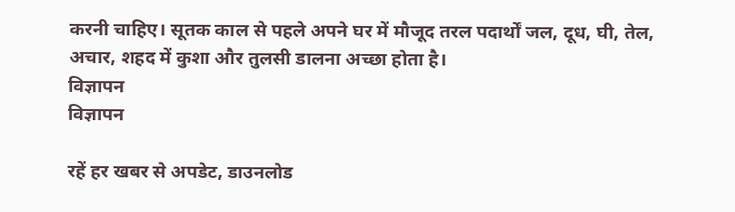करनी चाहिए। सूतक काल से पहले अपने घर में मौजूद तरल पदार्थों जल, दूध, घी, तेल, अचार, शहद में कुशा और तुलसी डालना अच्छा होता है।
विज्ञापन
विज्ञापन

रहें हर खबर से अपडेट, डाउनलोड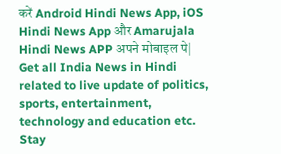करें Android Hindi News App, iOS Hindi News App और Amarujala Hindi News APP अपने मोबाइल पे|
Get all India News in Hindi related to live update of politics, sports, entertainment, technology and education etc. Stay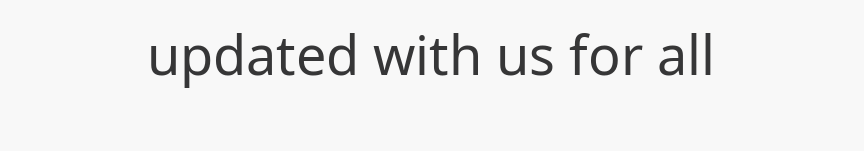updated with us for all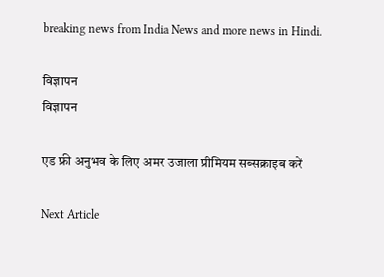breaking news from India News and more news in Hindi.

विज्ञापन
विज्ञापन

एड फ्री अनुभव के लिए अमर उजाला प्रीमियम सब्सक्राइब करें

Next Article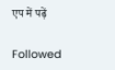एप में पढ़ें

Followed